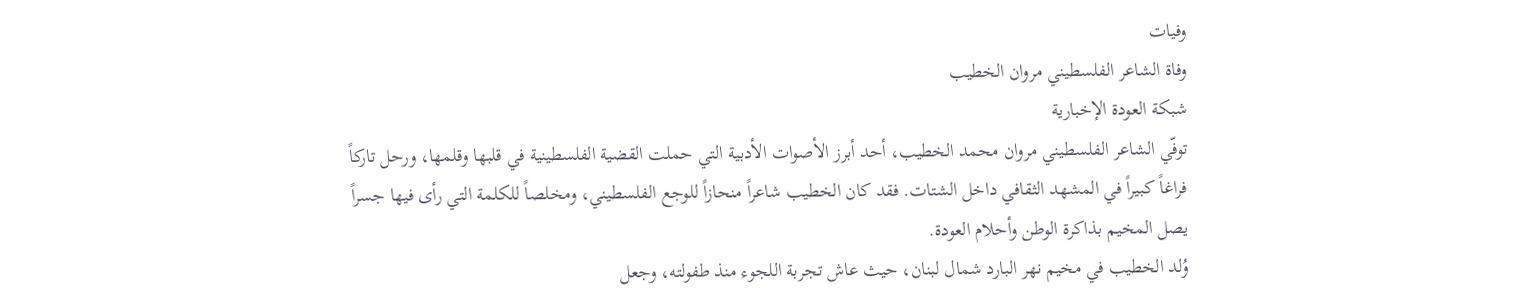وفيات
وفاة الشاعر الفلسطيني مروان الخطيب
شبكة العودة الإخبارية
توفّي الشاعر الفلسطيني مروان محمد الخطيب، أحد أبرز الأصوات الأدبية التي حملت القضية الفلسطينية في قلبها وقلمها، ورحل تاركاً فراغاً كبيراً في المشهد الثقافي داخل الشتات. فقد كان الخطيب شاعراً منحازاً للوجع الفلسطيني، ومخلصاً للكلمة التي رأى فيها جسراً يصل المخيم بذاكرة الوطن وأحلام العودة.
وُلد الخطيب في مخيم نهر البارد شمال لبنان، حيث عاش تجربة اللجوء منذ طفولته، وجعل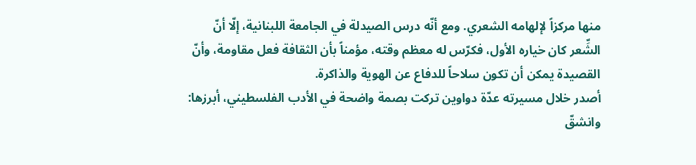منها مركزاً لإلهامه الشعري. ومع أنّه درس الصيدلة في الجامعة اللبنانية، إلّا أنّ الشِّعر كان خياره الأول، فكرّس له معظم وقته، مؤمناً بأن الثقافة فعل مقاومة، وأنّ القصيدة يمكن أن تكون سلاحاً للدفاع عن الهوية والذاكرة.
أصدر خلال مسيرته عدّة دواوين تركت بصمة واضحة في الأدب الفلسطيني، أبرزها:
وانشقّ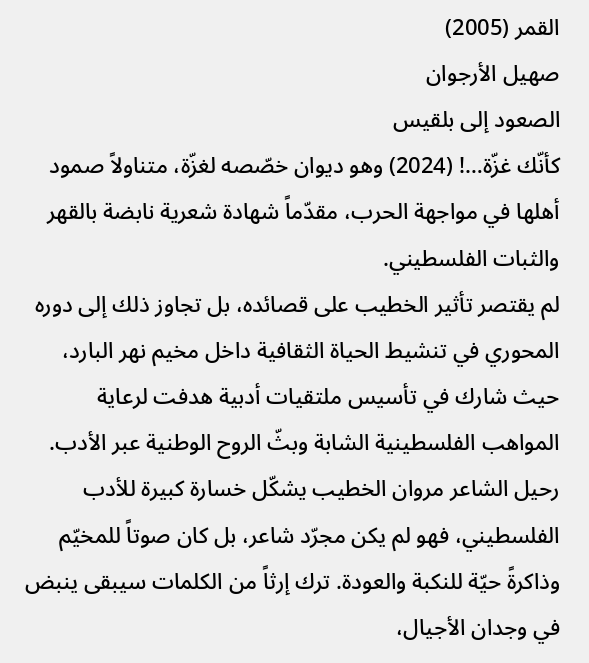القمر (2005)
صهيل الأرجوان
الصعود إلى بلقيس
كأنّك غزّة…! (2024) وهو ديوان خصّصه لغزّة، متناولاً صمود أهلها في مواجهة الحرب، مقدّماً شهادة شعرية نابضة بالقهر والثبات الفلسطيني.
لم يقتصر تأثير الخطيب على قصائده، بل تجاوز ذلك إلى دوره المحوري في تنشيط الحياة الثقافية داخل مخيم نهر البارد، حيث شارك في تأسيس ملتقيات أدبية هدفت لرعاية المواهب الفلسطينية الشابة وبثّ الروح الوطنية عبر الأدب.
رحيل الشاعر مروان الخطيب يشكّل خسارة كبيرة للأدب الفلسطيني، فهو لم يكن مجرّد شاعر، بل كان صوتاً للمخيّم وذاكرةً حيّة للنكبة والعودة. ترك إرثاً من الكلمات سيبقى ينبض في وجدان الأجيال،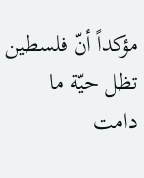مؤكداً أنّ فلسطين تظل حيّة ما دامت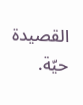القصيدة حيّة.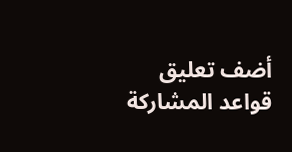أضف تعليق
قواعد المشاركة